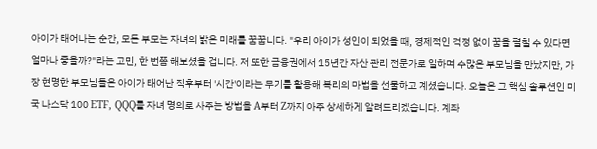아이가 태어나는 순간, 모든 부모는 자녀의 밝은 미래를 꿈꿉니다. "우리 아이가 성인이 되었을 때, 경제적인 걱정 없이 꿈을 펼칠 수 있다면 얼마나 좋을까?"라는 고민, 한 번쯤 해보셨을 겁니다. 저 또한 금융권에서 15년간 자산 관리 전문가로 일하며 수많은 부모님을 만났지만, 가장 현명한 부모님들은 아이가 태어난 직후부터 '시간'이라는 무기를 활용해 복리의 마법을 선물하고 계셨습니다. 오늘은 그 핵심 솔루션인 미국 나스닥 100 ETF, QQQ를 자녀 명의로 사주는 방법을 A부터 Z까지 아주 상세하게 알려드리겠습니다. 계좌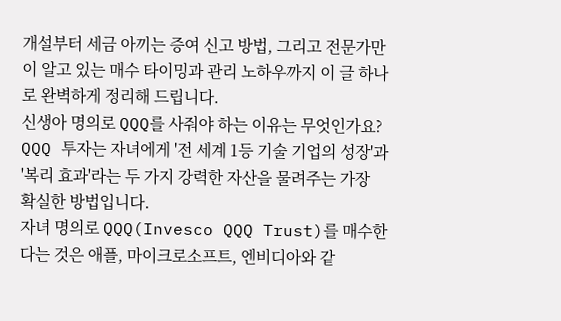개설부터 세금 아끼는 증여 신고 방법, 그리고 전문가만이 알고 있는 매수 타이밍과 관리 노하우까지 이 글 하나로 완벽하게 정리해 드립니다.
신생아 명의로 QQQ를 사줘야 하는 이유는 무엇인가요?
QQQ 투자는 자녀에게 '전 세계 1등 기술 기업의 성장'과 '복리 효과'라는 두 가지 강력한 자산을 물려주는 가장 확실한 방법입니다.
자녀 명의로 QQQ(Invesco QQQ Trust)를 매수한다는 것은 애플, 마이크로소프트, 엔비디아와 같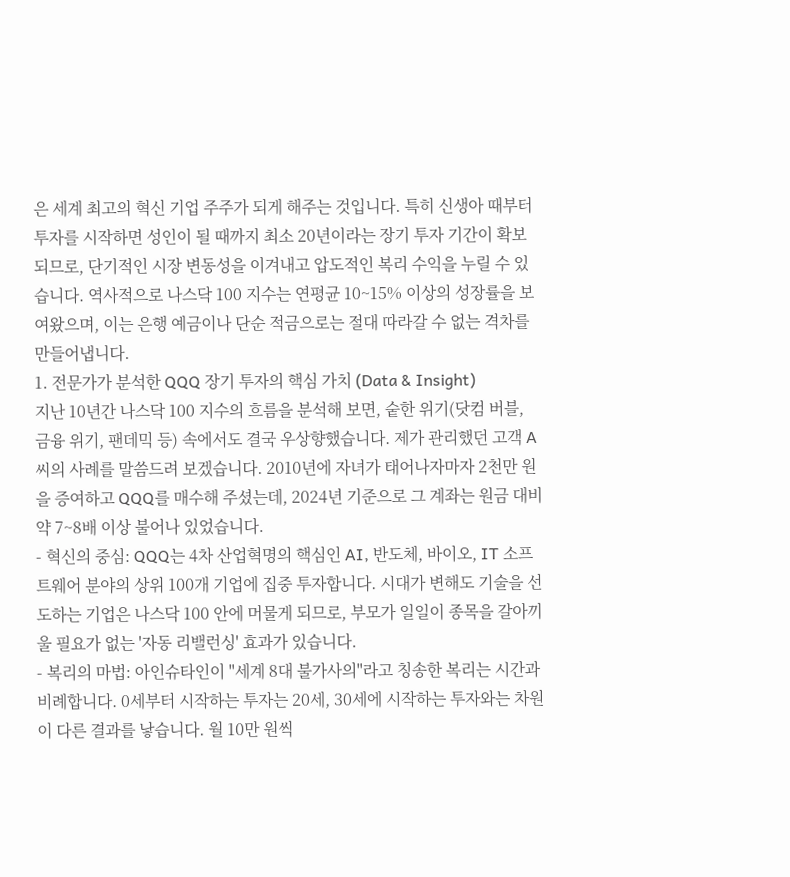은 세계 최고의 혁신 기업 주주가 되게 해주는 것입니다. 특히 신생아 때부터 투자를 시작하면 성인이 될 때까지 최소 20년이라는 장기 투자 기간이 확보되므로, 단기적인 시장 변동성을 이겨내고 압도적인 복리 수익을 누릴 수 있습니다. 역사적으로 나스닥 100 지수는 연평균 10~15% 이상의 성장률을 보여왔으며, 이는 은행 예금이나 단순 적금으로는 절대 따라갈 수 없는 격차를 만들어냅니다.
1. 전문가가 분석한 QQQ 장기 투자의 핵심 가치 (Data & Insight)
지난 10년간 나스닥 100 지수의 흐름을 분석해 보면, 숱한 위기(닷컴 버블, 금융 위기, 팬데믹 등) 속에서도 결국 우상향했습니다. 제가 관리했던 고객 A씨의 사례를 말씀드려 보겠습니다. 2010년에 자녀가 태어나자마자 2천만 원을 증여하고 QQQ를 매수해 주셨는데, 2024년 기준으로 그 계좌는 원금 대비 약 7~8배 이상 불어나 있었습니다.
- 혁신의 중심: QQQ는 4차 산업혁명의 핵심인 AI, 반도체, 바이오, IT 소프트웨어 분야의 상위 100개 기업에 집중 투자합니다. 시대가 변해도 기술을 선도하는 기업은 나스닥 100 안에 머물게 되므로, 부모가 일일이 종목을 갈아끼울 필요가 없는 '자동 리밸런싱' 효과가 있습니다.
- 복리의 마법: 아인슈타인이 "세계 8대 불가사의"라고 칭송한 복리는 시간과 비례합니다. 0세부터 시작하는 투자는 20세, 30세에 시작하는 투자와는 차원이 다른 결과를 낳습니다. 월 10만 원씩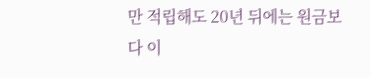만 적립해도 20년 뒤에는 원금보다 이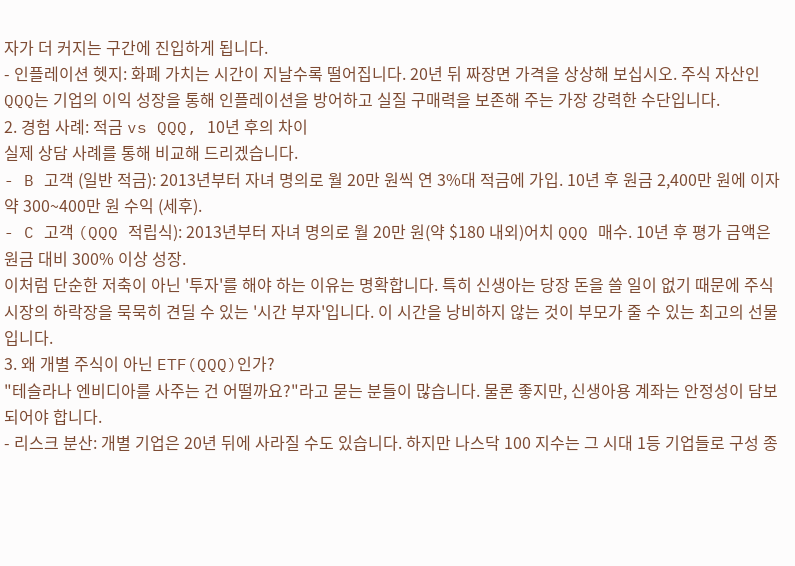자가 더 커지는 구간에 진입하게 됩니다.
- 인플레이션 헷지: 화폐 가치는 시간이 지날수록 떨어집니다. 20년 뒤 짜장면 가격을 상상해 보십시오. 주식 자산인 QQQ는 기업의 이익 성장을 통해 인플레이션을 방어하고 실질 구매력을 보존해 주는 가장 강력한 수단입니다.
2. 경험 사례: 적금 vs QQQ, 10년 후의 차이
실제 상담 사례를 통해 비교해 드리겠습니다.
- B 고객 (일반 적금): 2013년부터 자녀 명의로 월 20만 원씩 연 3%대 적금에 가입. 10년 후 원금 2,400만 원에 이자 약 300~400만 원 수익 (세후).
- C 고객 (QQQ 적립식): 2013년부터 자녀 명의로 월 20만 원(약 $180 내외)어치 QQQ 매수. 10년 후 평가 금액은 원금 대비 300% 이상 성장.
이처럼 단순한 저축이 아닌 '투자'를 해야 하는 이유는 명확합니다. 특히 신생아는 당장 돈을 쓸 일이 없기 때문에 주식 시장의 하락장을 묵묵히 견딜 수 있는 '시간 부자'입니다. 이 시간을 낭비하지 않는 것이 부모가 줄 수 있는 최고의 선물입니다.
3. 왜 개별 주식이 아닌 ETF(QQQ)인가?
"테슬라나 엔비디아를 사주는 건 어떨까요?"라고 묻는 분들이 많습니다. 물론 좋지만, 신생아용 계좌는 안정성이 담보되어야 합니다.
- 리스크 분산: 개별 기업은 20년 뒤에 사라질 수도 있습니다. 하지만 나스닥 100 지수는 그 시대 1등 기업들로 구성 종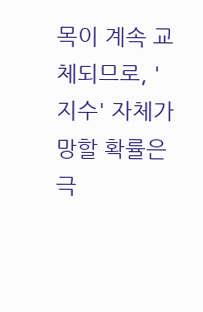목이 계속 교체되므로, '지수' 자체가 망할 확률은 극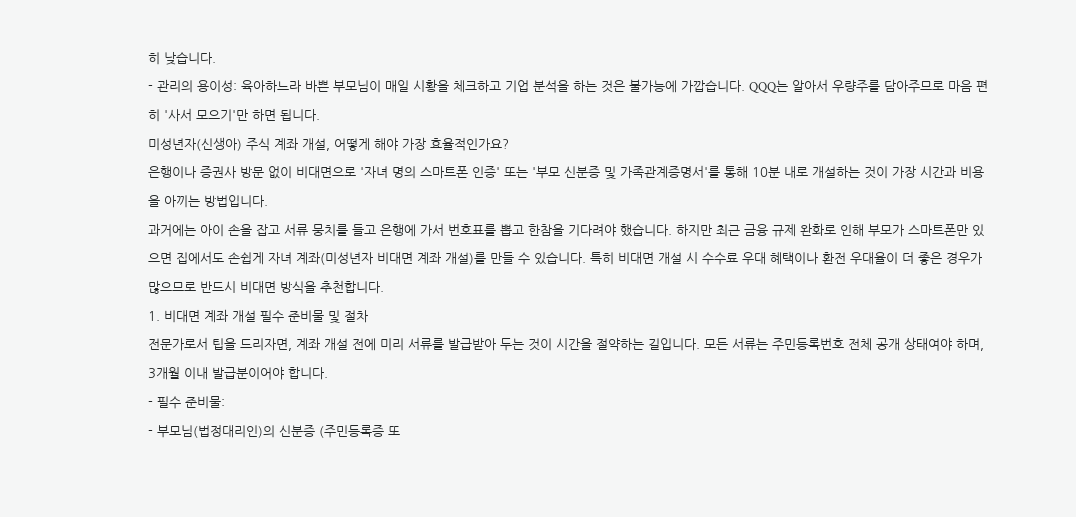히 낮습니다.
- 관리의 용이성: 육아하느라 바쁜 부모님이 매일 시황을 체크하고 기업 분석을 하는 것은 불가능에 가깝습니다. QQQ는 알아서 우량주를 담아주므로 마음 편히 '사서 모으기'만 하면 됩니다.
미성년자(신생아) 주식 계좌 개설, 어떻게 해야 가장 효율적인가요?
은행이나 증권사 방문 없이 비대면으로 '자녀 명의 스마트폰 인증' 또는 '부모 신분증 및 가족관계증명서'를 통해 10분 내로 개설하는 것이 가장 시간과 비용을 아끼는 방법입니다.
과거에는 아이 손을 잡고 서류 뭉치를 들고 은행에 가서 번호표를 뽑고 한참을 기다려야 했습니다. 하지만 최근 금융 규제 완화로 인해 부모가 스마트폰만 있으면 집에서도 손쉽게 자녀 계좌(미성년자 비대면 계좌 개설)를 만들 수 있습니다. 특히 비대면 개설 시 수수료 우대 혜택이나 환전 우대율이 더 좋은 경우가 많으므로 반드시 비대면 방식을 추천합니다.
1. 비대면 계좌 개설 필수 준비물 및 절차
전문가로서 팁을 드리자면, 계좌 개설 전에 미리 서류를 발급받아 두는 것이 시간을 절약하는 길입니다. 모든 서류는 주민등록번호 전체 공개 상태여야 하며, 3개월 이내 발급분이어야 합니다.
- 필수 준비물:
- 부모님(법정대리인)의 신분증 (주민등록증 또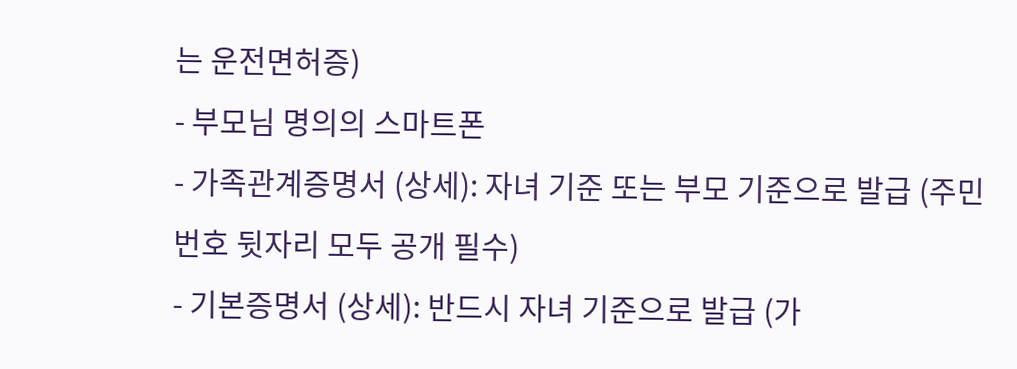는 운전면허증)
- 부모님 명의의 스마트폰
- 가족관계증명서 (상세): 자녀 기준 또는 부모 기준으로 발급 (주민번호 뒷자리 모두 공개 필수)
- 기본증명서 (상세): 반드시 자녀 기준으로 발급 (가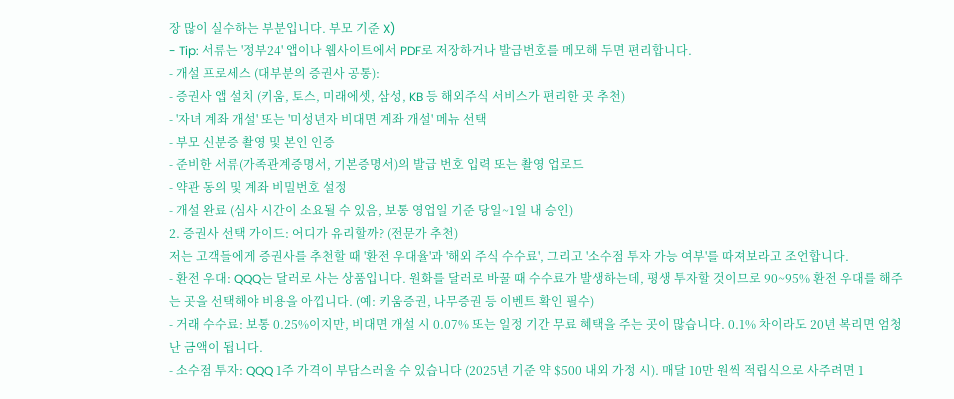장 많이 실수하는 부분입니다. 부모 기준 X)
- Tip: 서류는 '정부24' 앱이나 웹사이트에서 PDF로 저장하거나 발급번호를 메모해 두면 편리합니다.
- 개설 프로세스 (대부분의 증권사 공통):
- 증권사 앱 설치 (키움, 토스, 미래에셋, 삼성, KB 등 해외주식 서비스가 편리한 곳 추천)
- '자녀 계좌 개설' 또는 '미성년자 비대면 계좌 개설' 메뉴 선택
- 부모 신분증 촬영 및 본인 인증
- 준비한 서류(가족관계증명서, 기본증명서)의 발급 번호 입력 또는 촬영 업로드
- 약관 동의 및 계좌 비밀번호 설정
- 개설 완료 (심사 시간이 소요될 수 있음, 보통 영업일 기준 당일~1일 내 승인)
2. 증권사 선택 가이드: 어디가 유리할까? (전문가 추천)
저는 고객들에게 증권사를 추천할 때 '환전 우대율'과 '해외 주식 수수료', 그리고 '소수점 투자 가능 여부'를 따져보라고 조언합니다.
- 환전 우대: QQQ는 달러로 사는 상품입니다. 원화를 달러로 바꿀 때 수수료가 발생하는데, 평생 투자할 것이므로 90~95% 환전 우대를 해주는 곳을 선택해야 비용을 아낍니다. (예: 키움증권, 나무증권 등 이벤트 확인 필수)
- 거래 수수료: 보통 0.25%이지만, 비대면 개설 시 0.07% 또는 일정 기간 무료 혜택을 주는 곳이 많습니다. 0.1% 차이라도 20년 복리면 엄청난 금액이 됩니다.
- 소수점 투자: QQQ 1주 가격이 부담스러울 수 있습니다 (2025년 기준 약 $500 내외 가정 시). 매달 10만 원씩 적립식으로 사주려면 1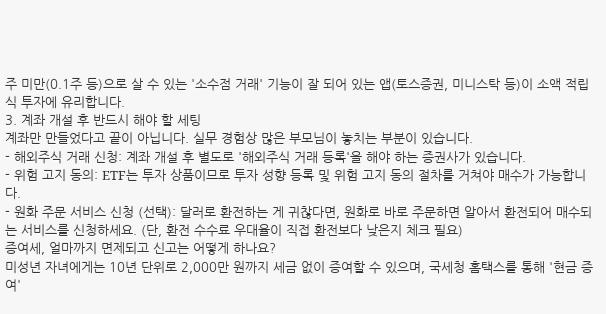주 미만(0.1주 등)으로 살 수 있는 '소수점 거래' 기능이 잘 되어 있는 앱(토스증권, 미니스탁 등)이 소액 적립식 투자에 유리합니다.
3. 계좌 개설 후 반드시 해야 할 세팅
계좌만 만들었다고 끝이 아닙니다. 실무 경험상 많은 부모님이 놓치는 부분이 있습니다.
- 해외주식 거래 신청: 계좌 개설 후 별도로 '해외주식 거래 등록'을 해야 하는 증권사가 있습니다.
- 위험 고지 동의: ETF는 투자 상품이므로 투자 성향 등록 및 위험 고지 동의 절차를 거쳐야 매수가 가능합니다.
- 원화 주문 서비스 신청 (선택): 달러로 환전하는 게 귀찮다면, 원화로 바로 주문하면 알아서 환전되어 매수되는 서비스를 신청하세요. (단, 환전 수수료 우대율이 직접 환전보다 낮은지 체크 필요)
증여세, 얼마까지 면제되고 신고는 어떻게 하나요?
미성년 자녀에게는 10년 단위로 2,000만 원까지 세금 없이 증여할 수 있으며, 국세청 홈택스를 통해 '현금 증여'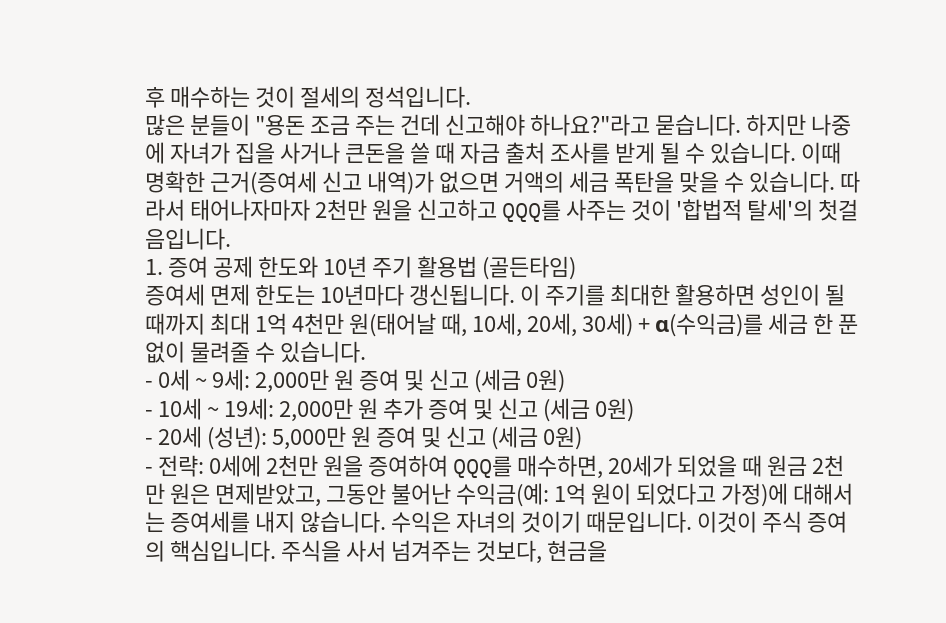후 매수하는 것이 절세의 정석입니다.
많은 분들이 "용돈 조금 주는 건데 신고해야 하나요?"라고 묻습니다. 하지만 나중에 자녀가 집을 사거나 큰돈을 쓸 때 자금 출처 조사를 받게 될 수 있습니다. 이때 명확한 근거(증여세 신고 내역)가 없으면 거액의 세금 폭탄을 맞을 수 있습니다. 따라서 태어나자마자 2천만 원을 신고하고 QQQ를 사주는 것이 '합법적 탈세'의 첫걸음입니다.
1. 증여 공제 한도와 10년 주기 활용법 (골든타임)
증여세 면제 한도는 10년마다 갱신됩니다. 이 주기를 최대한 활용하면 성인이 될 때까지 최대 1억 4천만 원(태어날 때, 10세, 20세, 30세) + α(수익금)를 세금 한 푼 없이 물려줄 수 있습니다.
- 0세 ~ 9세: 2,000만 원 증여 및 신고 (세금 0원)
- 10세 ~ 19세: 2,000만 원 추가 증여 및 신고 (세금 0원)
- 20세 (성년): 5,000만 원 증여 및 신고 (세금 0원)
- 전략: 0세에 2천만 원을 증여하여 QQQ를 매수하면, 20세가 되었을 때 원금 2천만 원은 면제받았고, 그동안 불어난 수익금(예: 1억 원이 되었다고 가정)에 대해서는 증여세를 내지 않습니다. 수익은 자녀의 것이기 때문입니다. 이것이 주식 증여의 핵심입니다. 주식을 사서 넘겨주는 것보다, 현금을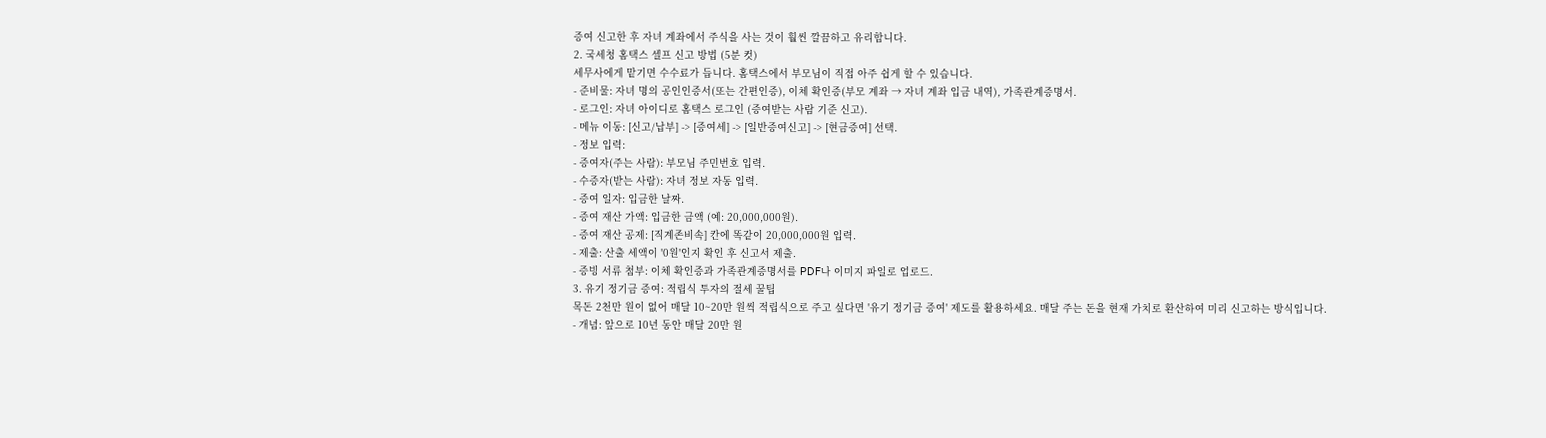증여 신고한 후 자녀 계좌에서 주식을 사는 것이 훨씬 깔끔하고 유리합니다.
2. 국세청 홈택스 셀프 신고 방법 (5분 컷)
세무사에게 맡기면 수수료가 듭니다. 홈택스에서 부모님이 직접 아주 쉽게 할 수 있습니다.
- 준비물: 자녀 명의 공인인증서(또는 간편인증), 이체 확인증(부모 계좌 → 자녀 계좌 입금 내역), 가족관계증명서.
- 로그인: 자녀 아이디로 홈택스 로그인 (증여받는 사람 기준 신고).
- 메뉴 이동: [신고/납부] -> [증여세] -> [일반증여신고] -> [현금증여] 선택.
- 정보 입력:
- 증여자(주는 사람): 부모님 주민번호 입력.
- 수증자(받는 사람): 자녀 정보 자동 입력.
- 증여 일자: 입금한 날짜.
- 증여 재산 가액: 입금한 금액 (예: 20,000,000원).
- 증여 재산 공제: [직계존비속] 칸에 똑같이 20,000,000원 입력.
- 제출: 산출 세액이 '0원'인지 확인 후 신고서 제출.
- 증빙 서류 첨부: 이체 확인증과 가족관계증명서를 PDF나 이미지 파일로 업로드.
3. 유기 정기금 증여: 적립식 투자의 절세 꿀팁
목돈 2천만 원이 없어 매달 10~20만 원씩 적립식으로 주고 싶다면 '유기 정기금 증여' 제도를 활용하세요. 매달 주는 돈을 현재 가치로 환산하여 미리 신고하는 방식입니다.
- 개념: 앞으로 10년 동안 매달 20만 원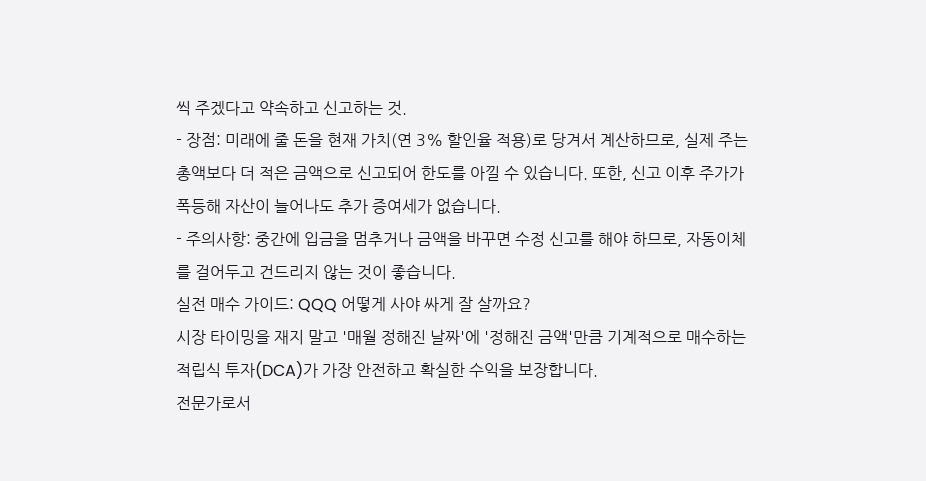씩 주겠다고 약속하고 신고하는 것.
- 장점: 미래에 줄 돈을 현재 가치(연 3% 할인율 적용)로 당겨서 계산하므로, 실제 주는 총액보다 더 적은 금액으로 신고되어 한도를 아낄 수 있습니다. 또한, 신고 이후 주가가 폭등해 자산이 늘어나도 추가 증여세가 없습니다.
- 주의사항: 중간에 입금을 멈추거나 금액을 바꾸면 수정 신고를 해야 하므로, 자동이체를 걸어두고 건드리지 않는 것이 좋습니다.
실전 매수 가이드: QQQ 어떻게 사야 싸게 잘 살까요?
시장 타이밍을 재지 말고 '매월 정해진 날짜'에 '정해진 금액'만큼 기계적으로 매수하는 적립식 투자(DCA)가 가장 안전하고 확실한 수익을 보장합니다.
전문가로서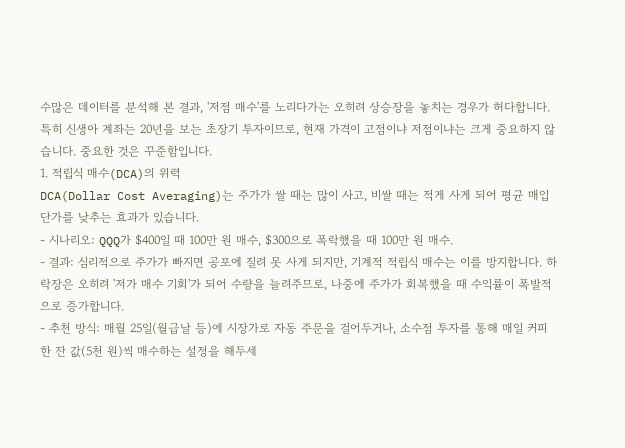수많은 데이터를 분석해 본 결과, '저점 매수'를 노리다가는 오히려 상승장을 놓치는 경우가 허다합니다. 특히 신생아 계좌는 20년을 보는 초장기 투자이므로, 현재 가격이 고점이냐 저점이냐는 크게 중요하지 않습니다. 중요한 것은 꾸준함입니다.
1. 적립식 매수(DCA)의 위력
DCA(Dollar Cost Averaging)는 주가가 쌀 때는 많이 사고, 비쌀 때는 적게 사게 되어 평균 매입 단가를 낮추는 효과가 있습니다.
- 시나리오: QQQ가 $400일 때 100만 원 매수, $300으로 폭락했을 때 100만 원 매수.
- 결과: 심리적으로 주가가 빠지면 공포에 질려 못 사게 되지만, 기계적 적립식 매수는 이를 방지합니다. 하락장은 오히려 '저가 매수 기회'가 되어 수량을 늘려주므로, 나중에 주가가 회복했을 때 수익률이 폭발적으로 증가합니다.
- 추천 방식: 매월 25일(월급날 등)에 시장가로 자동 주문을 걸어두거나, 소수점 투자를 통해 매일 커피 한 잔 값(5천 원)씩 매수하는 설정을 해두세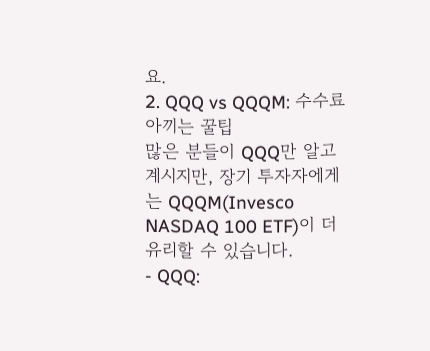요.
2. QQQ vs QQQM: 수수료 아끼는 꿀팁
많은 분들이 QQQ만 알고 계시지만, 장기 투자자에게는 QQQM(Invesco NASDAQ 100 ETF)이 더 유리할 수 있습니다.
- QQQ: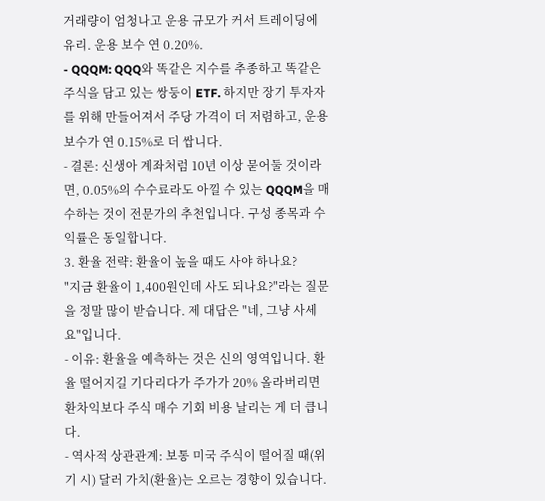거래량이 엄청나고 운용 규모가 커서 트레이딩에 유리. 운용 보수 연 0.20%.
- QQQM: QQQ와 똑같은 지수를 추종하고 똑같은 주식을 담고 있는 쌍둥이 ETF. 하지만 장기 투자자를 위해 만들어져서 주당 가격이 더 저렴하고, 운용 보수가 연 0.15%로 더 쌉니다.
- 결론: 신생아 계좌처럼 10년 이상 묻어둘 것이라면, 0.05%의 수수료라도 아낄 수 있는 QQQM을 매수하는 것이 전문가의 추천입니다. 구성 종목과 수익률은 동일합니다.
3. 환율 전략: 환율이 높을 때도 사야 하나요?
"지금 환율이 1,400원인데 사도 되나요?"라는 질문을 정말 많이 받습니다. 제 대답은 "네, 그냥 사세요"입니다.
- 이유: 환율을 예측하는 것은 신의 영역입니다. 환율 떨어지길 기다리다가 주가가 20% 올라버리면 환차익보다 주식 매수 기회 비용 날리는 게 더 큽니다.
- 역사적 상관관계: 보통 미국 주식이 떨어질 때(위기 시) 달러 가치(환율)는 오르는 경향이 있습니다.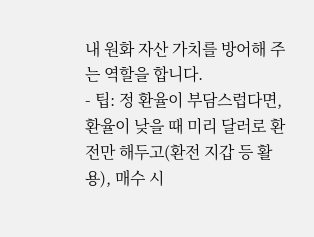내 원화 자산 가치를 방어해 주는 역할을 합니다.
- 팁: 정 환율이 부담스럽다면, 환율이 낮을 때 미리 달러로 환전만 해두고(환전 지갑 등 활용), 매수 시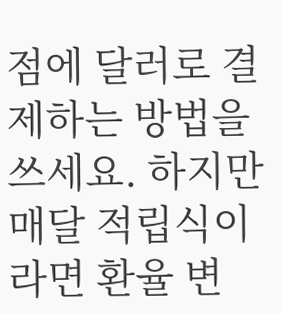점에 달러로 결제하는 방법을 쓰세요. 하지만 매달 적립식이라면 환율 변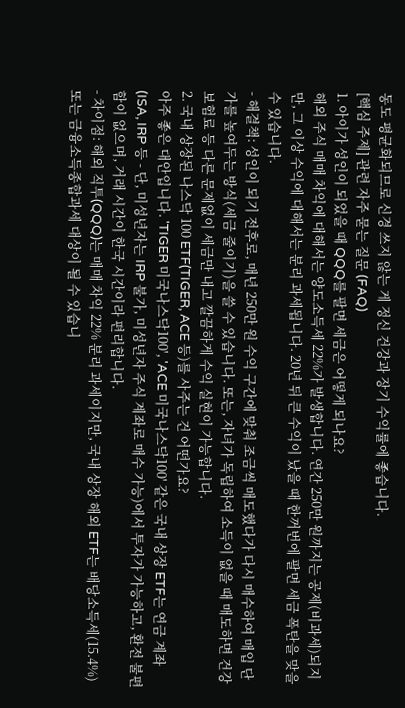동도 평균화되므로 신경 쓰지 않는 게 정신 건강과 장기 수익률에 좋습니다.
[핵심 주제] 관련 자주 묻는 질문 (FAQ)
1. 아이가 성인이 되었을 때 QQQ를 팔면 세금은 어떻게 되나요?
해외 주식 매매 차익에 대해서는 양도소득세 22%가 발생합니다. 연간 250만 원까지는 공제(비과세)되지만, 그 이상 수익에 대해서는 분리 과세됩니다. 20년 뒤 큰 수익이 났을 때 한꺼번에 팔면 세금 폭탄을 맞을 수 있습니다.
- 해결책: 성인이 되기 전후로, 매년 250만 원 수익 구간에 맞춰 조금씩 매도했다가 다시 매수하여 매입 단가를 높여두는 방식(세금 줄이기)을 쓸 수 있습니다. 또는, 자녀가 독립하여 소득이 없을 때 매도하면 건강보험료 등 다른 문제없이 세금만 내고 깔끔하게 수익 실현이 가능합니다.
2. 국내 상장된 나스닥 100 ETF(TIGER, ACE 등)를 사주는 건 어떤가요?
아주 좋은 대안입니다. 'TIGER 미국나스닥100', 'ACE 미국나스닥100' 같은 국내 상장 ETF는 연금 계좌(ISA, IRP 등 - 단, 미성년자는 IRP 불가, 미성년자 주식 계좌로 매수 가능)에서 투자가 가능하고, 환전 불편함이 없으며, 거래 시간이 한국 시간이라 편리합니다.
- 차이점: 해외 직투(QQQ)는 매매 차익 22% 분리 과세이지만, 국내 상장 해외 ETF는 배당소득세(15.4%) 또는 금융소득종합과세 대상이 될 수 있습니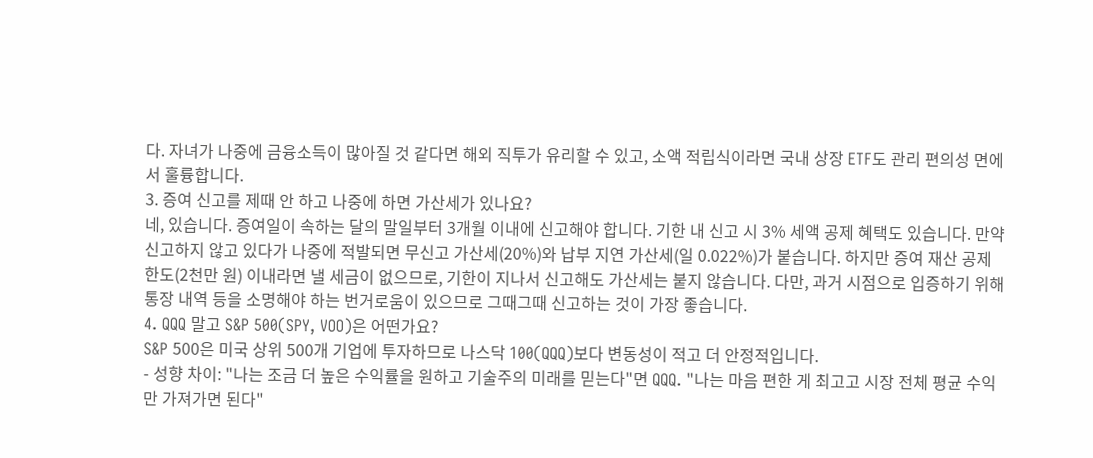다. 자녀가 나중에 금융소득이 많아질 것 같다면 해외 직투가 유리할 수 있고, 소액 적립식이라면 국내 상장 ETF도 관리 편의성 면에서 훌륭합니다.
3. 증여 신고를 제때 안 하고 나중에 하면 가산세가 있나요?
네, 있습니다. 증여일이 속하는 달의 말일부터 3개월 이내에 신고해야 합니다. 기한 내 신고 시 3% 세액 공제 혜택도 있습니다. 만약 신고하지 않고 있다가 나중에 적발되면 무신고 가산세(20%)와 납부 지연 가산세(일 0.022%)가 붙습니다. 하지만 증여 재산 공제 한도(2천만 원) 이내라면 낼 세금이 없으므로, 기한이 지나서 신고해도 가산세는 붙지 않습니다. 다만, 과거 시점으로 입증하기 위해 통장 내역 등을 소명해야 하는 번거로움이 있으므로 그때그때 신고하는 것이 가장 좋습니다.
4. QQQ 말고 S&P 500(SPY, VOO)은 어떤가요?
S&P 500은 미국 상위 500개 기업에 투자하므로 나스닥 100(QQQ)보다 변동성이 적고 더 안정적입니다.
- 성향 차이: "나는 조금 더 높은 수익률을 원하고 기술주의 미래를 믿는다"면 QQQ. "나는 마음 편한 게 최고고 시장 전체 평균 수익만 가져가면 된다"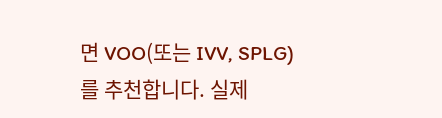면 VOO(또는 IVV, SPLG)를 추천합니다. 실제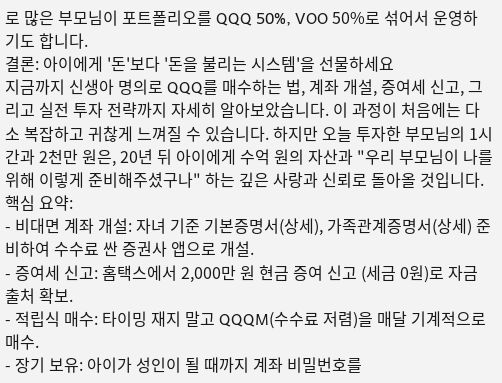로 많은 부모님이 포트폴리오를 QQQ 50%, VOO 50%로 섞어서 운영하기도 합니다.
결론: 아이에게 '돈'보다 '돈을 불리는 시스템'을 선물하세요
지금까지 신생아 명의로 QQQ를 매수하는 법, 계좌 개설, 증여세 신고, 그리고 실전 투자 전략까지 자세히 알아보았습니다. 이 과정이 처음에는 다소 복잡하고 귀찮게 느껴질 수 있습니다. 하지만 오늘 투자한 부모님의 1시간과 2천만 원은, 20년 뒤 아이에게 수억 원의 자산과 "우리 부모님이 나를 위해 이렇게 준비해주셨구나" 하는 깊은 사랑과 신뢰로 돌아올 것입니다.
핵심 요약:
- 비대면 계좌 개설: 자녀 기준 기본증명서(상세), 가족관계증명서(상세) 준비하여 수수료 싼 증권사 앱으로 개설.
- 증여세 신고: 홈택스에서 2,000만 원 현금 증여 신고 (세금 0원)로 자금 출처 확보.
- 적립식 매수: 타이밍 재지 말고 QQQM(수수료 저렴)을 매달 기계적으로 매수.
- 장기 보유: 아이가 성인이 될 때까지 계좌 비밀번호를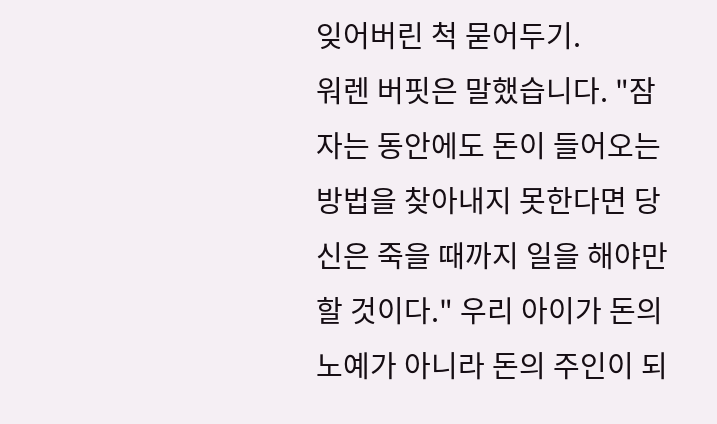잊어버린 척 묻어두기.
워렌 버핏은 말했습니다. "잠자는 동안에도 돈이 들어오는 방법을 찾아내지 못한다면 당신은 죽을 때까지 일을 해야만 할 것이다." 우리 아이가 돈의 노예가 아니라 돈의 주인이 되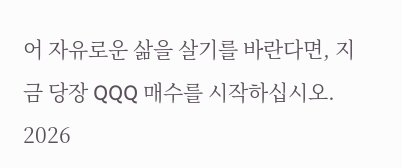어 자유로운 삶을 살기를 바란다면, 지금 당장 QQQ 매수를 시작하십시오. 2026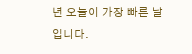년 오늘이 가장 빠른 날입니다.